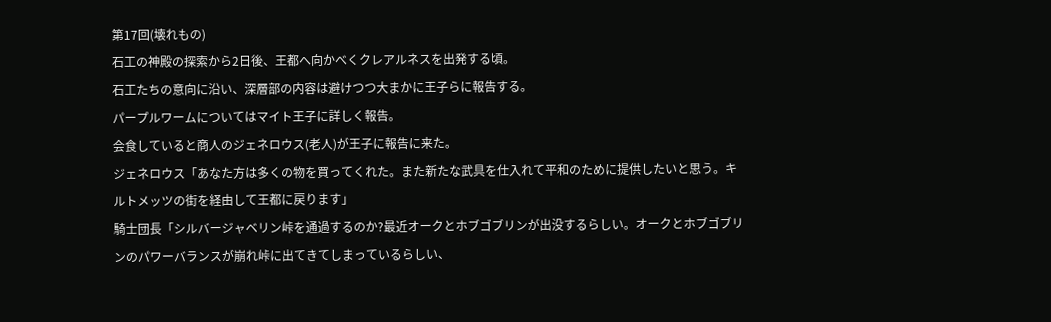第17回(壊れもの)
石工の神殿の探索から2日後、王都へ向かべくクレアルネスを出発する頃。
石工たちの意向に沿い、深層部の内容は避けつつ大まかに王子らに報告する。
パープルワームについてはマイト王子に詳しく報告。
会食していると商人のジェネロウス(老人)が王子に報告に来た。
ジェネロウス「あなた方は多くの物を買ってくれた。また新たな武具を仕入れて平和のために提供したいと思う。キルトメッツの街を経由して王都に戻ります」
騎士団長「シルバージャベリン峠を通過するのか?最近オークとホブゴブリンが出没するらしい。オークとホブゴブリンのパワーバランスが崩れ峠に出てきてしまっているらしい、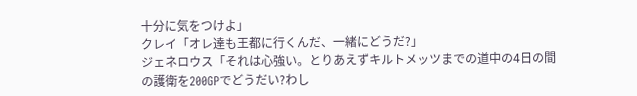十分に気をつけよ」
クレイ「オレ達も王都に行くんだ、一緒にどうだ?」
ジェネロウス「それは心強い。とりあえずキルトメッツまでの道中の4日の間の護衛を200GPでどうだい?わし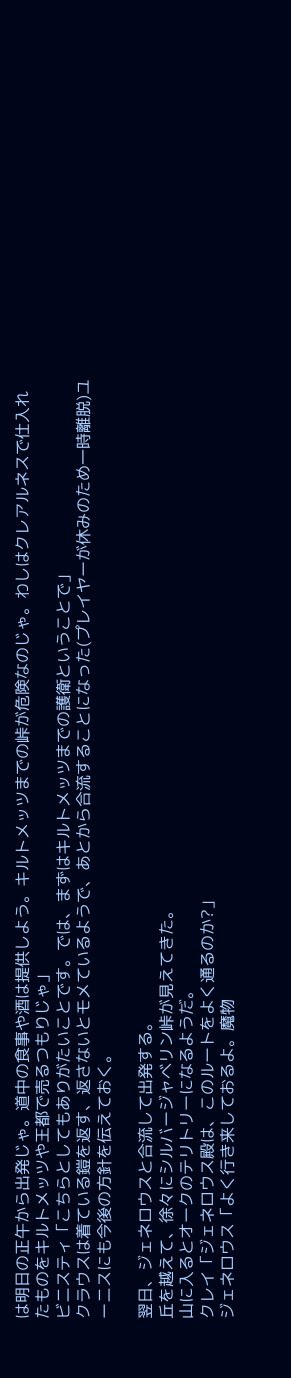は明日の正午から出発じゃ。道中の食事や酒は提供しよう。キルトメッツまでの峠が危険なのじゃ。わしはクレアルネスで仕入れたものをキルトメッツや王都で売るつもりじゃ」
ビニスティ「こちらとしてもありがたいことです。では、まずはキルトメッツまでの護衛ということで」
クラウスは着ている鎧を返す、返さないとモメているようで、あとから合流することになった(プレイヤーが休みのため一時離脱)ユーニスにも今後の方針を伝えておく。

翌日、ジェネロウスと合流して出発する。
丘を越えて、徐々にシルバージャベリン峠が見えてきた。
山に入るとオークのテリトリーになるようだ。
クレイ「ジェネロウス殿は、このルートをよく通るのか?」
ジェネロウス「よく行き来しておるよ。魔物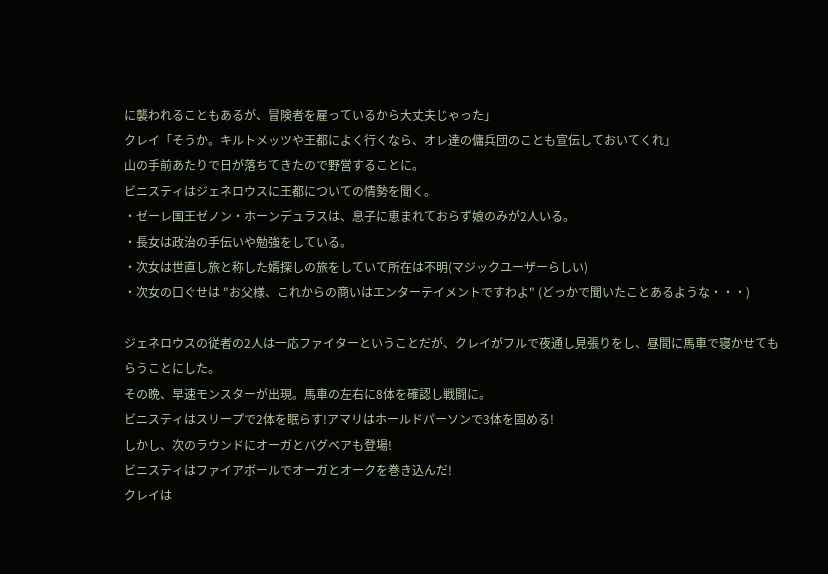に襲われることもあるが、冒険者を雇っているから大丈夫じゃった」
クレイ「そうか。キルトメッツや王都によく行くなら、オレ達の傭兵団のことも宣伝しておいてくれ」
山の手前あたりで日が落ちてきたので野営することに。
ビニスティはジェネロウスに王都についての情勢を聞く。
・ゼーレ国王ゼノン・ホーンデュラスは、息子に恵まれておらず娘のみが2人いる。
・長女は政治の手伝いや勉強をしている。
・次女は世直し旅と称した婿探しの旅をしていて所在は不明(マジックユーザーらしい)
・次女の口ぐせは "お父様、これからの商いはエンターテイメントですわよ" (どっかで聞いたことあるような・・・)

ジェネロウスの従者の2人は一応ファイターということだが、クレイがフルで夜通し見張りをし、昼間に馬車で寝かせてもらうことにした。
その晩、早速モンスターが出現。馬車の左右に8体を確認し戦闘に。
ビニスティはスリープで2体を眠らす!アマリはホールドパーソンで3体を固める!
しかし、次のラウンドにオーガとバグベアも登場!
ビニスティはファイアボールでオーガとオークを巻き込んだ!
クレイは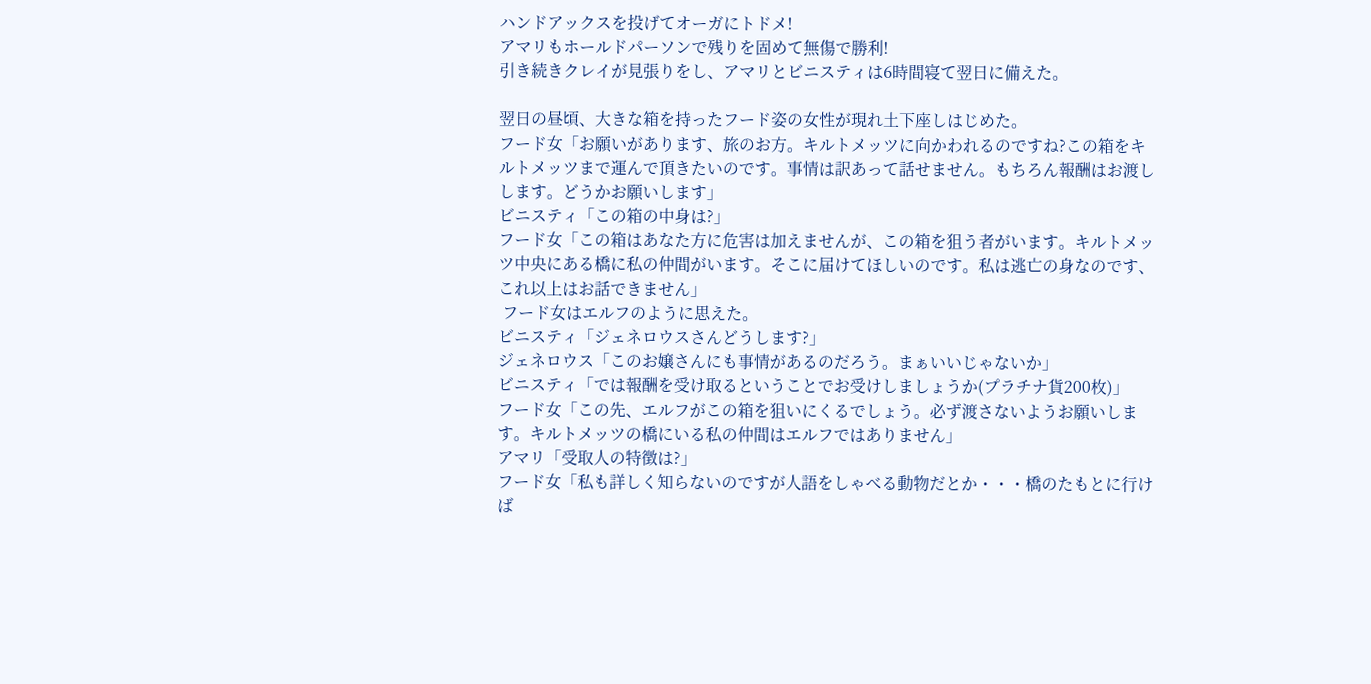ハンドアックスを投げてオーガにトドメ!
アマリもホールドパーソンで残りを固めて無傷で勝利!
引き続きクレイが見張りをし、アマリとビニスティは6時間寝て翌日に備えた。

翌日の昼頃、大きな箱を持ったフード姿の女性が現れ土下座しはじめた。
フード女「お願いがあります、旅のお方。キルトメッツに向かわれるのですね?この箱をキルトメッツまで運んで頂きたいのです。事情は訳あって話せません。もちろん報酬はお渡しします。どうかお願いします」
ビニスティ「この箱の中身は?」
フード女「この箱はあなた方に危害は加えませんが、この箱を狙う者がいます。キルトメッツ中央にある橋に私の仲間がいます。そこに届けてほしいのです。私は逃亡の身なのです、これ以上はお話できません」
 フード女はエルフのように思えた。
ビニスティ「ジェネロウスさんどうします?」
ジェネロウス「このお嬢さんにも事情があるのだろう。まぁいいじゃないか」
ビニスティ「では報酬を受け取るということでお受けしましょうか(プラチナ貨200枚)」
フード女「この先、エルフがこの箱を狙いにくるでしょう。必ず渡さないようお願いします。キルトメッツの橋にいる私の仲間はエルフではありません」
アマリ「受取人の特徴は?」
フード女「私も詳しく知らないのですが人語をしゃべる動物だとか・・・橋のたもとに行けば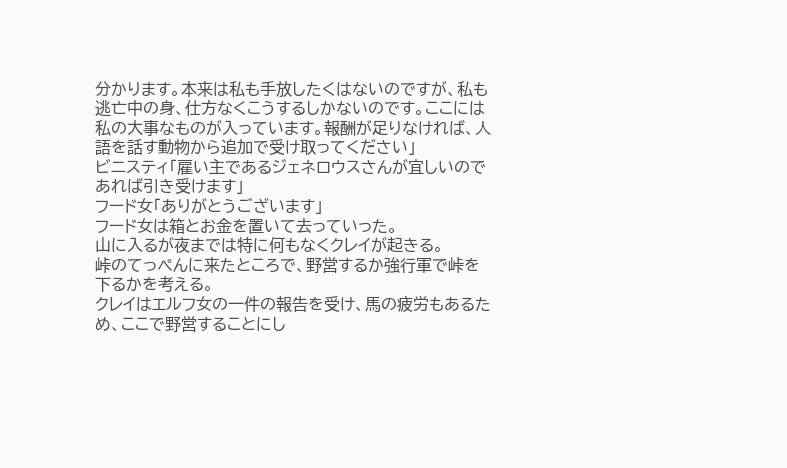分かります。本来は私も手放したくはないのですが、私も逃亡中の身、仕方なくこうするしかないのです。ここには私の大事なものが入っています。報酬が足りなければ、人語を話す動物から追加で受け取ってください」
ビニスティ「雇い主であるジェネロウスさんが宜しいのであれば引き受けます」
フード女「ありがとうございます」
フード女は箱とお金を置いて去っていった。
山に入るが夜までは特に何もなくクレイが起きる。
峠のてっぺんに来たところで、野営するか強行軍で峠を下るかを考える。
クレイはエルフ女の一件の報告を受け、馬の疲労もあるため、ここで野営することにし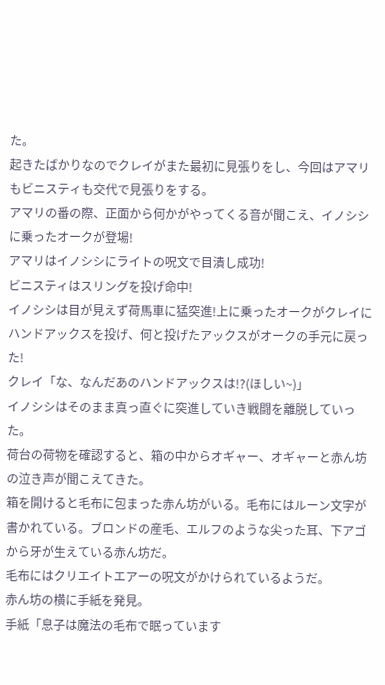た。
起きたばかりなのでクレイがまた最初に見張りをし、今回はアマリもビニスティも交代で見張りをする。
アマリの番の際、正面から何かがやってくる音が聞こえ、イノシシに乗ったオークが登場!
アマリはイノシシにライトの呪文で目潰し成功!
ビニスティはスリングを投げ命中!
イノシシは目が見えず荷馬車に猛突進!上に乗ったオークがクレイにハンドアックスを投げ、何と投げたアックスがオークの手元に戻った!
クレイ「な、なんだあのハンドアックスは!?(ほしい~)」
イノシシはそのまま真っ直ぐに突進していき戦闘を離脱していった。
荷台の荷物を確認すると、箱の中からオギャー、オギャーと赤ん坊の泣き声が聞こえてきた。
箱を開けると毛布に包まった赤ん坊がいる。毛布にはルーン文字が書かれている。ブロンドの産毛、エルフのような尖った耳、下アゴから牙が生えている赤ん坊だ。
毛布にはクリエイトエアーの呪文がかけられているようだ。
赤ん坊の横に手紙を発見。
手紙「息子は魔法の毛布で眠っています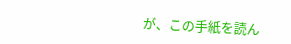が、この手紙を読ん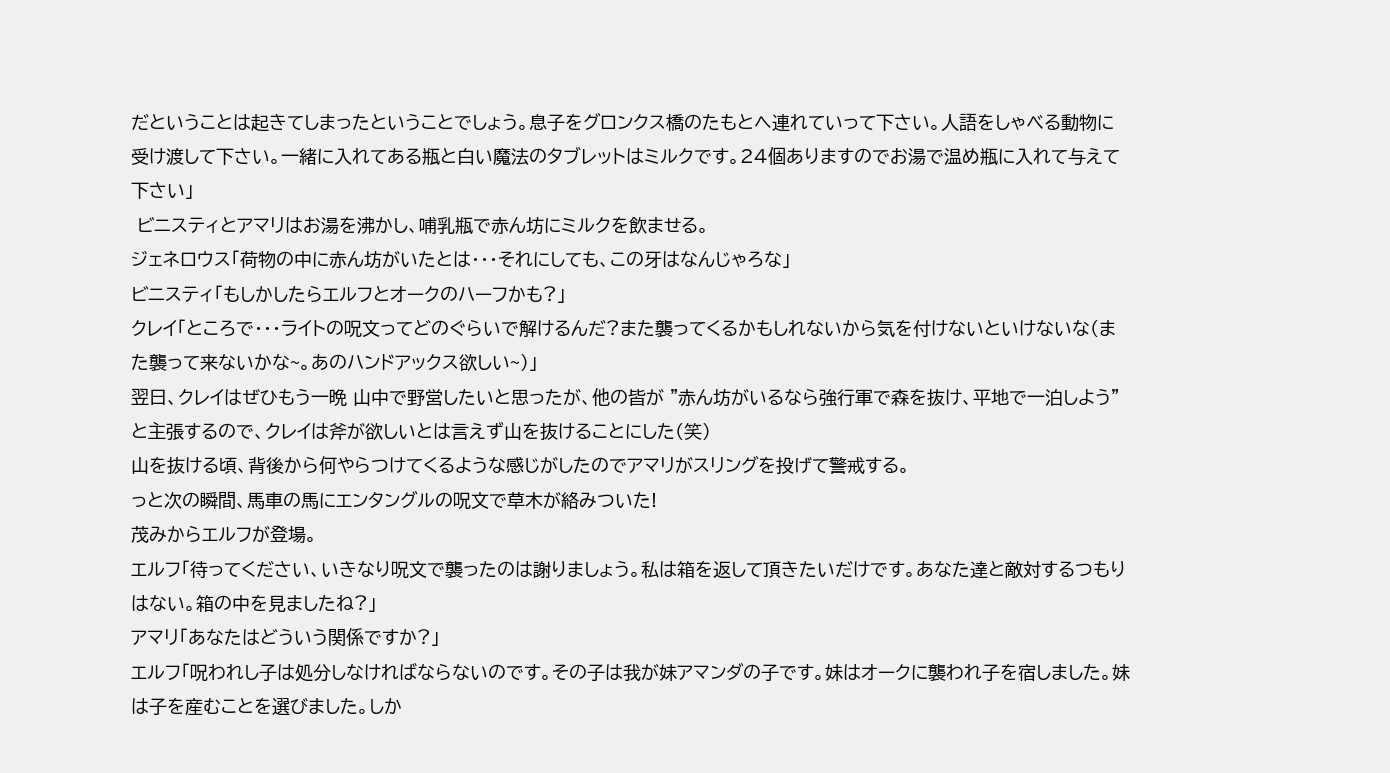だということは起きてしまったということでしょう。息子をグロンクス橋のたもとへ連れていって下さい。人語をしゃべる動物に受け渡して下さい。一緒に入れてある瓶と白い魔法のタブレットはミルクです。24個ありますのでお湯で温め瓶に入れて与えて下さい」
 ビニスティとアマリはお湯を沸かし、哺乳瓶で赤ん坊にミルクを飲ませる。
ジェネロウス「荷物の中に赤ん坊がいたとは・・・それにしても、この牙はなんじゃろな」
ビニスティ「もしかしたらエルフとオークのハーフかも?」
クレイ「ところで・・・ライトの呪文ってどのぐらいで解けるんだ?また襲ってくるかもしれないから気を付けないといけないな(また襲って来ないかな~。あのハンドアックス欲しい~)」
翌日、クレイはぜひもう一晩 山中で野営したいと思ったが、他の皆が "赤ん坊がいるなら強行軍で森を抜け、平地で一泊しよう" と主張するので、クレイは斧が欲しいとは言えず山を抜けることにした(笑)
山を抜ける頃、背後から何やらつけてくるような感じがしたのでアマリがスリングを投げて警戒する。
っと次の瞬間、馬車の馬にエンタングルの呪文で草木が絡みついた!
茂みからエルフが登場。
エルフ「待ってください、いきなり呪文で襲ったのは謝りましょう。私は箱を返して頂きたいだけです。あなた達と敵対するつもりはない。箱の中を見ましたね?」
アマリ「あなたはどういう関係ですか?」
エルフ「呪われし子は処分しなければならないのです。その子は我が妹アマンダの子です。妹はオークに襲われ子を宿しました。妹は子を産むことを選びました。しか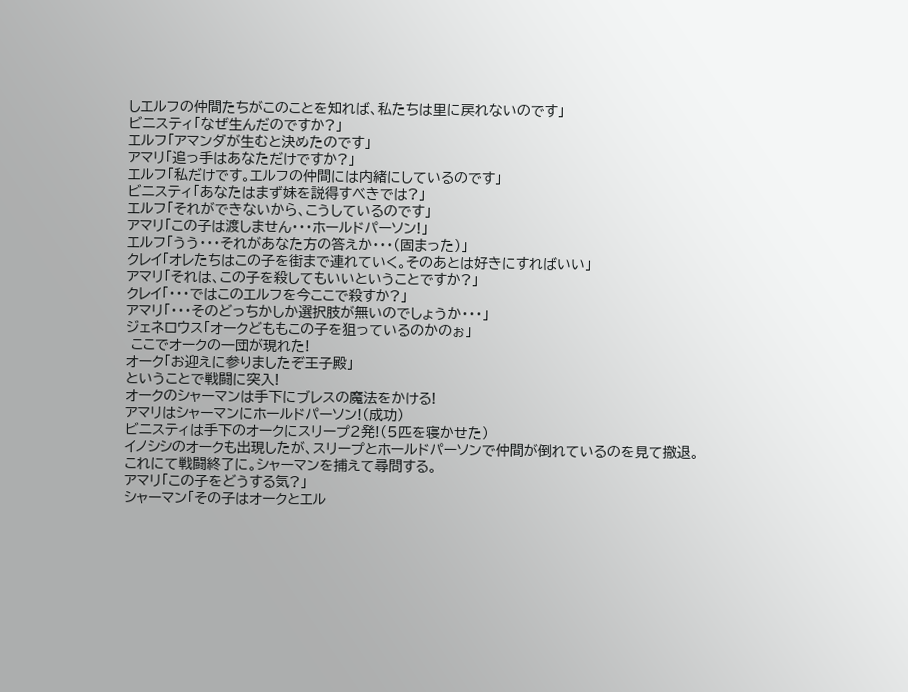しエルフの仲間たちがこのことを知れば、私たちは里に戻れないのです」
ビニスティ「なぜ生んだのですか?」
エルフ「アマンダが生むと決めたのです」
アマリ「追っ手はあなただけですか?」
エルフ「私だけです。エルフの仲間には内緒にしているのです」
ビニスティ「あなたはまず妹を説得すべきでは?」
エルフ「それができないから、こうしているのです」
アマリ「この子は渡しません・・・ホールドパーソン!」
エルフ「うう・・・それがあなた方の答えか・・・(固まった)」
クレイ「オレたちはこの子を街まで連れていく。そのあとは好きにすればいい」
アマリ「それは、この子を殺してもいいということですか?」
クレイ「・・・ではこのエルフを今ここで殺すか?」
アマリ「・・・そのどっちかしか選択肢が無いのでしょうか・・・」
ジェネロウス「オークどももこの子を狙っているのかのぉ」
 ここでオークの一団が現れた!
オーク「お迎えに参りましたぞ王子殿」
ということで戦闘に突入!
オークのシャーマンは手下にブレスの魔法をかける!
アマリはシャーマンにホールドパーソン!(成功)
ビニスティは手下のオークにスリープ2発!(5匹を寝かせた)
イノシシのオークも出現したが、スリープとホールドパーソンで仲間が倒れているのを見て撤退。
これにて戦闘終了に。シャーマンを捕えて尋問する。
アマリ「この子をどうする気?」
シャーマン「その子はオークとエル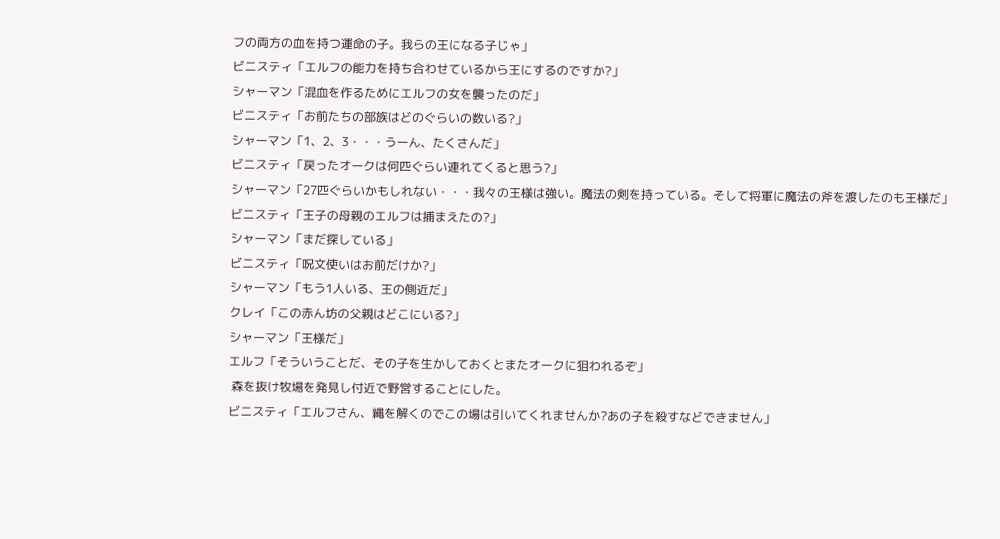フの両方の血を持つ運命の子。我らの王になる子じゃ」
ビニスティ「エルフの能力を持ち合わせているから王にするのですか?」
シャーマン「混血を作るためにエルフの女を襲ったのだ」
ビニスティ「お前たちの部族はどのぐらいの数いる?」
シャーマン「1、2、3・・・うーん、たくさんだ」
ビニスティ「戻ったオークは何匹ぐらい連れてくると思う?」
シャーマン「27匹ぐらいかもしれない・・・我々の王様は強い。魔法の剣を持っている。そして将軍に魔法の斧を渡したのも王様だ」
ビニスティ「王子の母親のエルフは捕まえたの?」
シャーマン「まだ探している」
ビニスティ「呪文使いはお前だけか?」
シャーマン「もう1人いる、王の側近だ」
クレイ「この赤ん坊の父親はどこにいる?」
シャーマン「王様だ」
エルフ「そういうことだ、その子を生かしておくとまたオークに狙われるぞ」
 森を抜け牧場を発見し付近で野営することにした。
ビニスティ「エルフさん、縄を解くのでこの場は引いてくれませんか?あの子を殺すなどできません」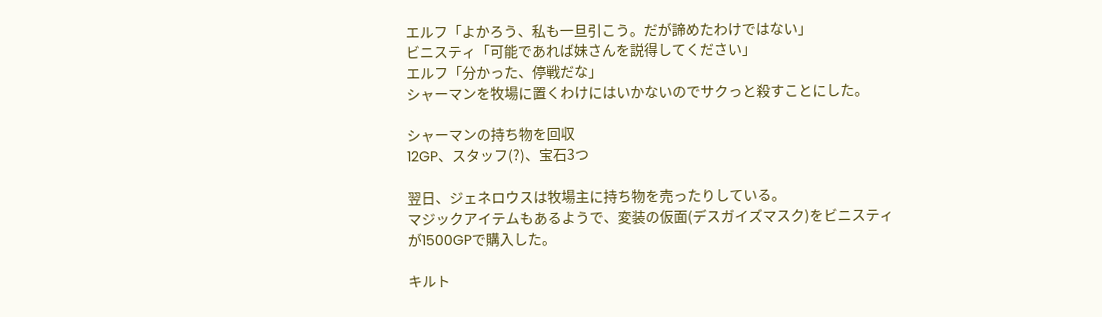エルフ「よかろう、私も一旦引こう。だが諦めたわけではない」
ビニスティ「可能であれば妹さんを説得してください」
エルフ「分かった、停戦だな」
シャーマンを牧場に置くわけにはいかないのでサクっと殺すことにした。

シャーマンの持ち物を回収
12GP、スタッフ(?)、宝石3つ

翌日、ジェネロウスは牧場主に持ち物を売ったりしている。
マジックアイテムもあるようで、変装の仮面(デスガイズマスク)をビニスティが1500GPで購入した。

キルト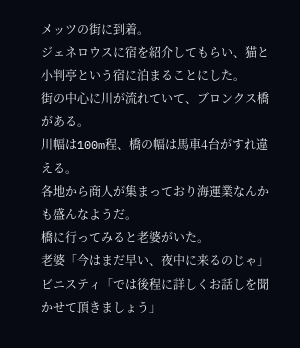メッツの街に到着。
ジェネロウスに宿を紹介してもらい、猫と小判亭という宿に泊まることにした。
街の中心に川が流れていて、ブロンクス橋がある。
川幅は100m程、橋の幅は馬車4台がすれ違える。
各地から商人が集まっており海運業なんかも盛んなようだ。
橋に行ってみると老婆がいた。
老婆「今はまだ早い、夜中に来るのじゃ」
ビニスティ「では後程に詳しくお話しを聞かせて頂きましょう」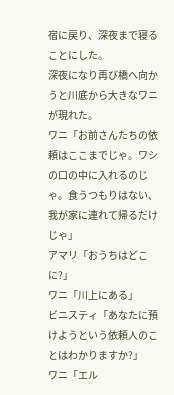宿に戻り、深夜まで寝ることにした。
深夜になり再び橋へ向かうと川底から大きなワニが現れた。
ワニ「お前さんたちの依頼はここまでじゃ。ワシの口の中に入れるのじゃ。食うつもりはない、我が家に連れて帰るだけじゃ」
アマリ「おうちはどこに?」
ワニ「川上にある」
ビニスティ「あなたに預けようという依頼人のことはわかりますか?」
ワニ「エル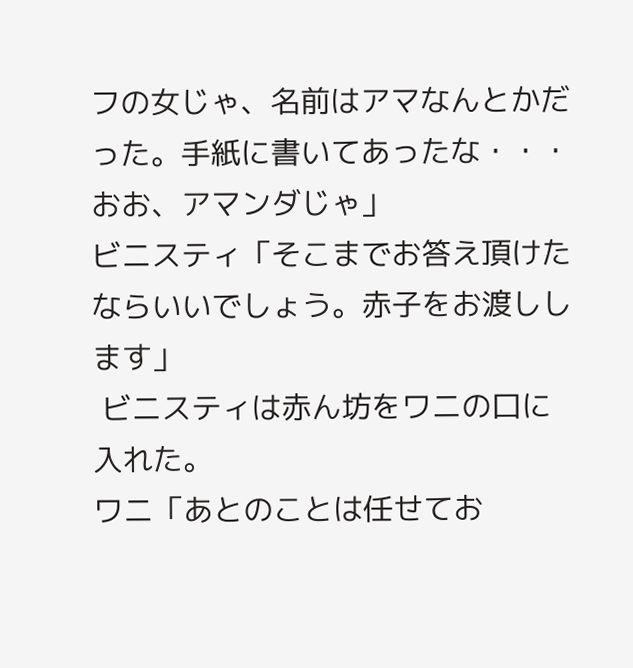フの女じゃ、名前はアマなんとかだった。手紙に書いてあったな・・・おお、アマンダじゃ」
ビニスティ「そこまでお答え頂けたならいいでしょう。赤子をお渡しします」
 ビニスティは赤ん坊をワニの口に入れた。
ワニ「あとのことは任せてお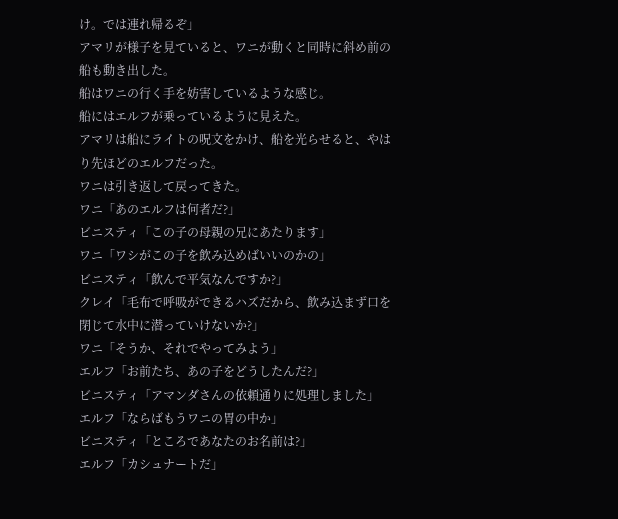け。では連れ帰るぞ」
アマリが様子を見ていると、ワニが動くと同時に斜め前の船も動き出した。
船はワニの行く手を妨害しているような感じ。
船にはエルフが乗っているように見えた。
アマリは船にライトの呪文をかけ、船を光らせると、やはり先ほどのエルフだった。
ワニは引き返して戻ってきた。
ワニ「あのエルフは何者だ?」
ビニスティ「この子の母親の兄にあたります」
ワニ「ワシがこの子を飲み込めばいいのかの」
ビニスティ「飲んで平気なんですか?」
クレイ「毛布で呼吸ができるハズだから、飲み込まず口を閉じて水中に潜っていけないか?」
ワニ「そうか、それでやってみよう」
エルフ「お前たち、あの子をどうしたんだ?」
ビニスティ「アマンダさんの依頼通りに処理しました」
エルフ「ならばもうワニの胃の中か」
ビニスティ「ところであなたのお名前は?」
エルフ「カシュナートだ」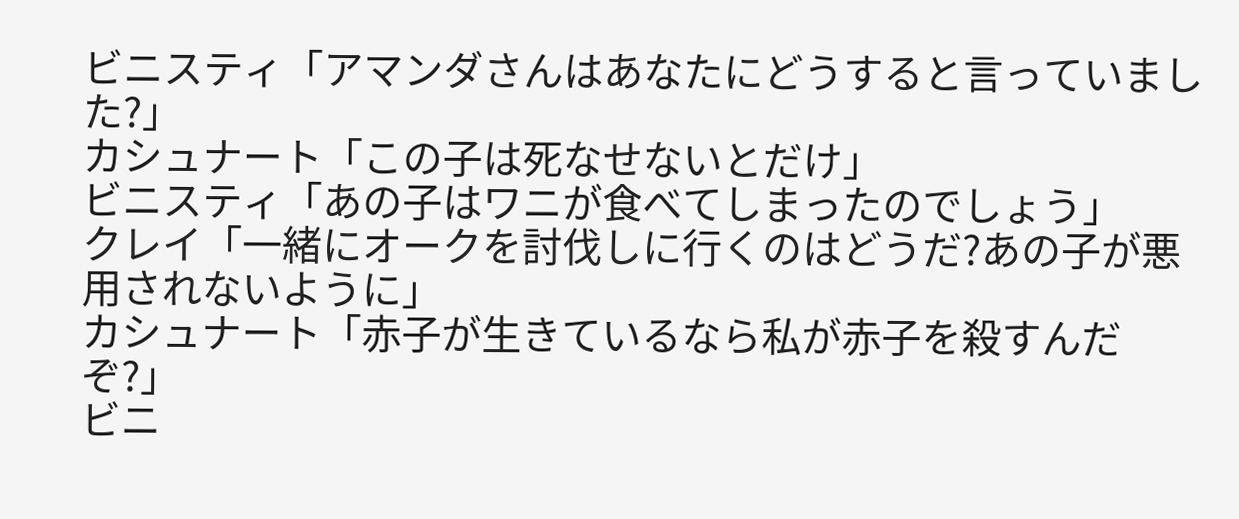ビニスティ「アマンダさんはあなたにどうすると言っていました?」
カシュナート「この子は死なせないとだけ」
ビニスティ「あの子はワニが食べてしまったのでしょう」
クレイ「一緒にオークを討伐しに行くのはどうだ?あの子が悪用されないように」
カシュナート「赤子が生きているなら私が赤子を殺すんだぞ?」
ビニ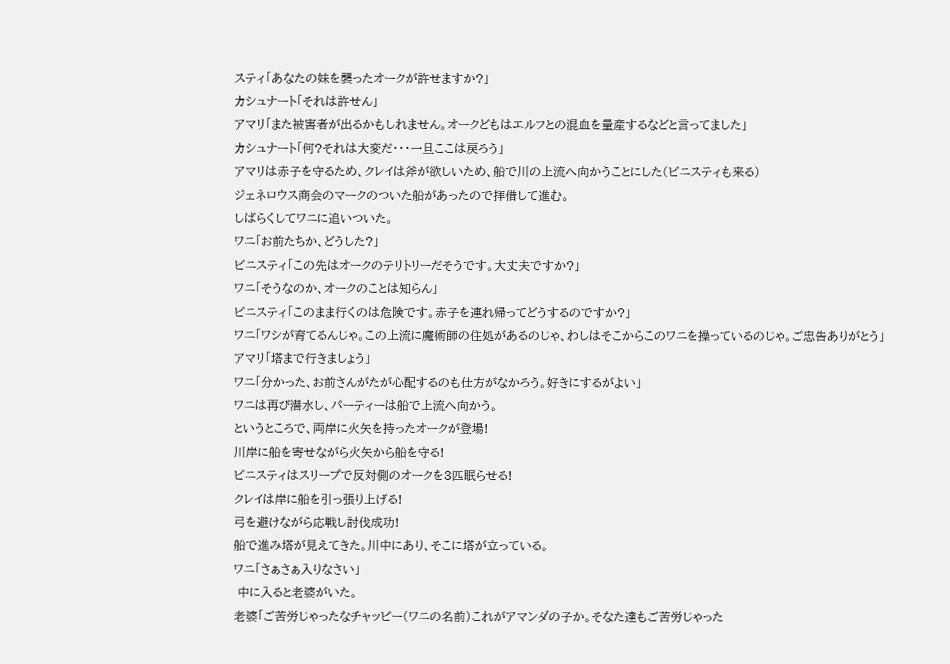スティ「あなたの妹を襲ったオークが許せますか?」
カシュナート「それは許せん」
アマリ「また被害者が出るかもしれません。オークどもはエルフとの混血を量産するなどと言ってました」
カシュナート「何?それは大変だ・・・一旦ここは戻ろう」
アマリは赤子を守るため、クレイは斧が欲しいため、船で川の上流へ向かうことにした(ビニスティも来る)
ジェネロウス商会のマークのついた船があったので拝借して進む。
しばらくしてワニに追いついた。
ワニ「お前たちか、どうした?」
ビニスティ「この先はオークのテリトリーだそうです。大丈夫ですか?」
ワニ「そうなのか、オークのことは知らん」
ビニスティ「このまま行くのは危険です。赤子を連れ帰ってどうするのですか?」
ワニ「ワシが育てるんじゃ。この上流に魔術師の住処があるのじゃ、わしはそこからこのワニを操っているのじゃ。ご忠告ありがとう」
アマリ「塔まで行きましょう」
ワニ「分かった、お前さんがたが心配するのも仕方がなかろう。好きにするがよい」
ワニは再び潜水し、パーティーは船で上流へ向かう。
というところで、両岸に火矢を持ったオークが登場!
川岸に船を寄せながら火矢から船を守る!
ビニスティはスリープで反対側のオークを3匹眠らせる!
クレイは岸に船を引っ張り上げる!
弓を避けながら応戦し討伐成功!
船で進み塔が見えてきた。川中にあり、そこに塔が立っている。
ワニ「さぁさぁ入りなさい」
 中に入ると老婆がいた。
老婆「ご苦労じゃったなチャッピー(ワニの名前)これがアマンダの子か。そなた達もご苦労じゃった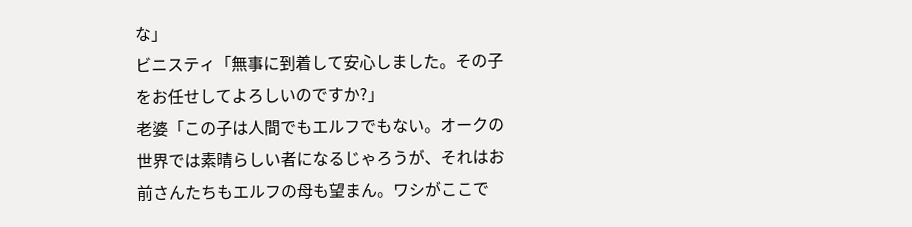な」
ビニスティ「無事に到着して安心しました。その子をお任せしてよろしいのですか?」
老婆「この子は人間でもエルフでもない。オークの世界では素晴らしい者になるじゃろうが、それはお前さんたちもエルフの母も望まん。ワシがここで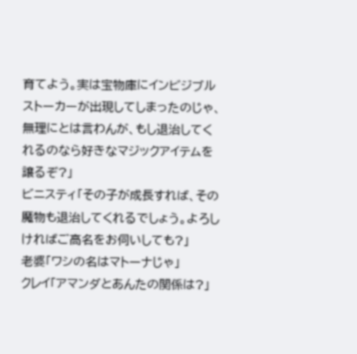育てよう。実は宝物庫にインビジブルストーカーが出現してしまったのじゃ、無理にとは言わんが、もし退治してくれるのなら好きなマジックアイテムを譲るぞ?」
ビニスティ「その子が成長すれば、その魔物も退治してくれるでしょう。よろしければご高名をお伺いしても?」
老婆「ワシの名はマトーナじゃ」
クレイ「アマンダとあんたの関係は?」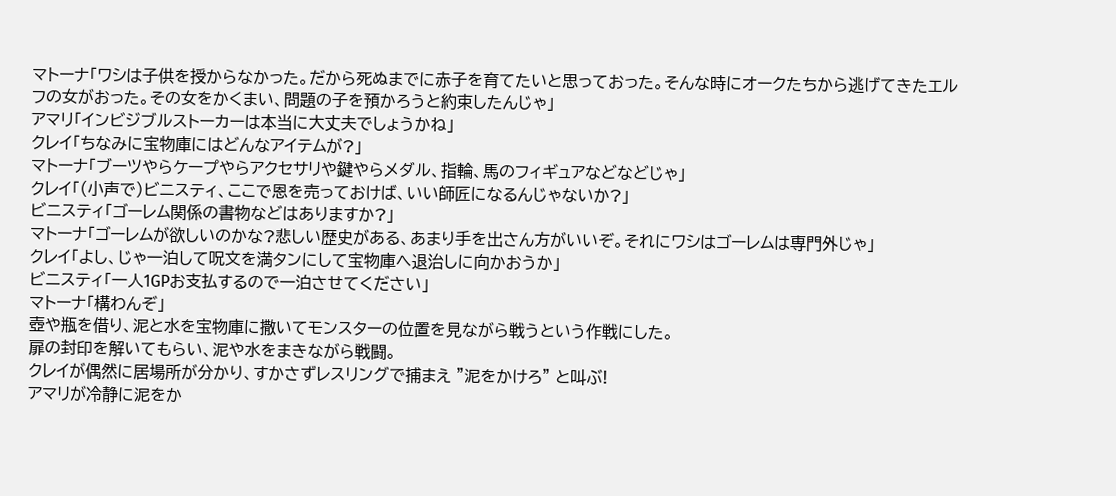マトーナ「ワシは子供を授からなかった。だから死ぬまでに赤子を育てたいと思っておった。そんな時にオークたちから逃げてきたエルフの女がおった。その女をかくまい、問題の子を預かろうと約束したんじゃ」
アマリ「インビジブルストーカーは本当に大丈夫でしょうかね」
クレイ「ちなみに宝物庫にはどんなアイテムが?」
マトーナ「ブーツやらケープやらアクセサリや鍵やらメダル、指輪、馬のフィギュアなどなどじゃ」
クレイ「(小声で)ビニスティ、ここで恩を売っておけば、いい師匠になるんじゃないか?」
ビニスティ「ゴーレム関係の書物などはありますか?」
マトーナ「ゴーレムが欲しいのかな?悲しい歴史がある、あまり手を出さん方がいいぞ。それにワシはゴーレムは専門外じゃ」
クレイ「よし、じゃ一泊して呪文を満タンにして宝物庫へ退治しに向かおうか」
ビニスティ「一人1GPお支払するので一泊させてください」
マトーナ「構わんぞ」
壺や瓶を借り、泥と水を宝物庫に撒いてモンスターの位置を見ながら戦うという作戦にした。
扉の封印を解いてもらい、泥や水をまきながら戦闘。
クレイが偶然に居場所が分かり、すかさずレスリングで捕まえ "泥をかけろ" と叫ぶ!
アマリが冷静に泥をか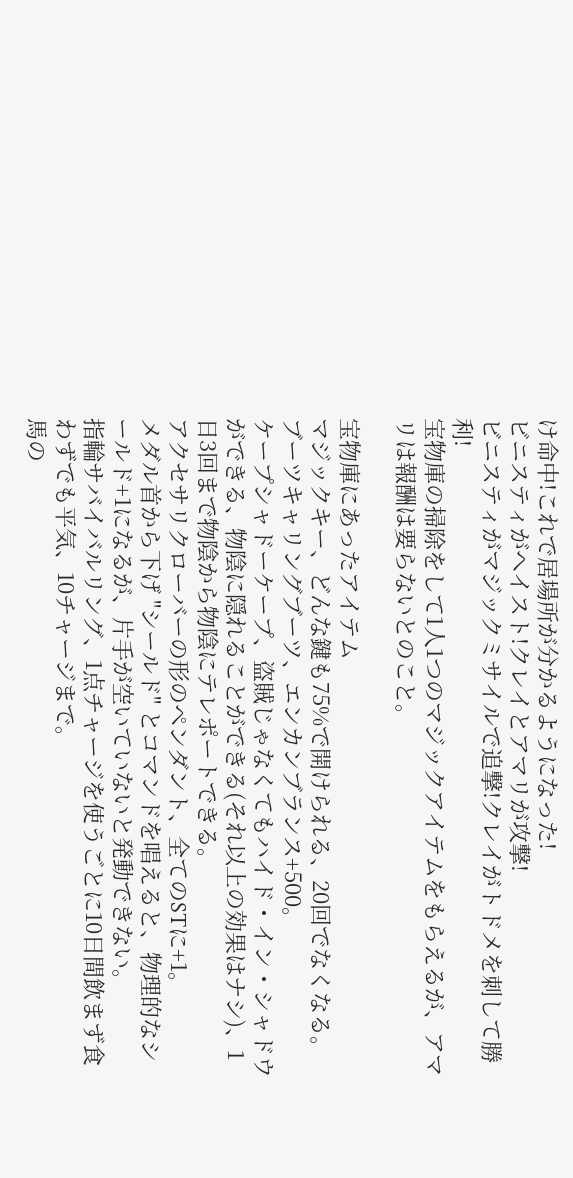け命中!これで居場所が分かるようになった!
ビニスティがヘイスト!クレイとアマリが攻撃!
ビニスティがマジックミサイルで追撃!クレイがトドメを刺して勝利!
宝物庫の掃除をして1人1つのマジックアイテムをもらえるが、アマリは報酬は要らないとのこと。

宝物庫にあったアイテム
マジックキー、どんな鍵も75%で開けられる、20回でなくなる。
ブーツキャリングブーツ、エンカンブランス+500。
ケープシャドーケープ、盗賊じゃなくてもハイド・イン・シャドウができる、物陰に隠れることができる(それ以上の効果はナシ)、1日3回まで物陰から物陰にテレポートできる。
アクセサリクローバーの形のペンダント、全てのSTに+1。
メダル首から下げ "シールド" とコマンドを唱えると、物理的なシールド+1になるが、片手が空いていないと発動できない。
指輪サバイバルリング、1点チャージを使うごとに10日間飲まず食わずでも平気、10チャージまで。
馬の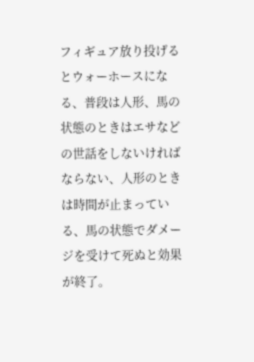フィギュア放り投げるとウォーホースになる、普段は人形、馬の状態のときはエサなどの世話をしないければならない、人形のときは時間が止まっている、馬の状態でダメージを受けて死ぬと効果が終了。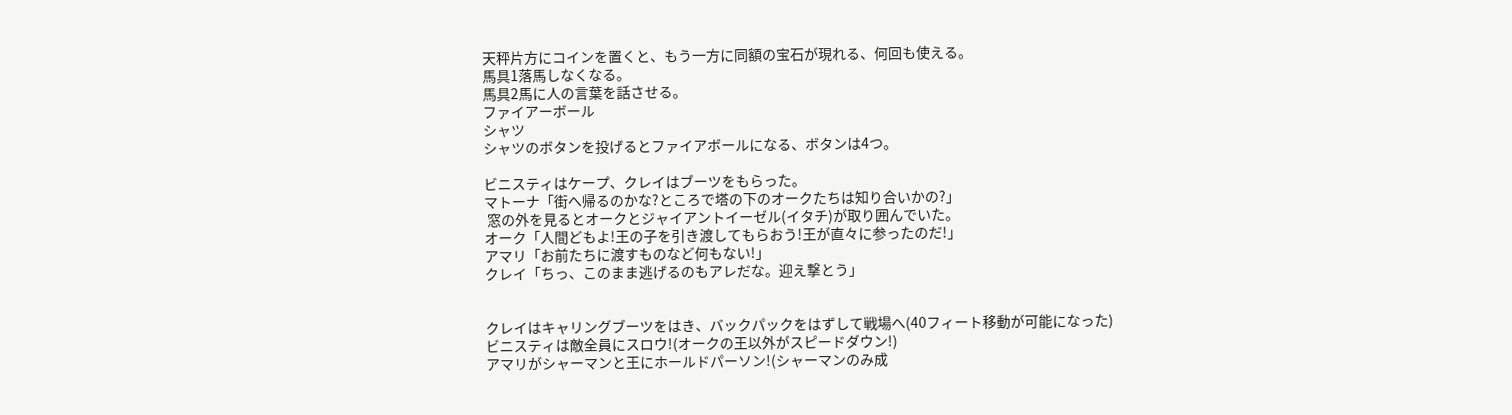天秤片方にコインを置くと、もう一方に同額の宝石が現れる、何回も使える。
馬具1落馬しなくなる。
馬具2馬に人の言葉を話させる。
ファイアーボール
シャツ
シャツのボタンを投げるとファイアボールになる、ボタンは4つ。

ビニスティはケープ、クレイはブーツをもらった。
マトーナ「街へ帰るのかな?ところで塔の下のオークたちは知り合いかの?」
 窓の外を見るとオークとジャイアントイーゼル(イタチ)が取り囲んでいた。
オーク「人間どもよ!王の子を引き渡してもらおう!王が直々に参ったのだ!」
アマリ「お前たちに渡すものなど何もない!」
クレイ「ちっ、このまま逃げるのもアレだな。迎え撃とう」


クレイはキャリングブーツをはき、バックパックをはずして戦場へ(40フィート移動が可能になった)
ビニスティは敵全員にスロウ!(オークの王以外がスピードダウン!)
アマリがシャーマンと王にホールドパーソン!(シャーマンのみ成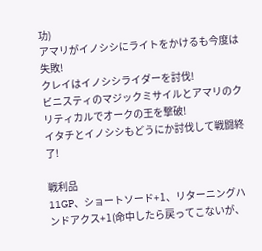功)
アマリがイノシシにライトをかけるも今度は失敗!
クレイはイノシシライダーを討伐!
ビニスティのマジックミサイルとアマリのクリティカルでオークの王を撃破!
イタチとイノシシもどうにか討伐して戦闘終了!

戦利品
11GP、ショートソード+1、リターニングハンドアクス+1(命中したら戻ってこないが、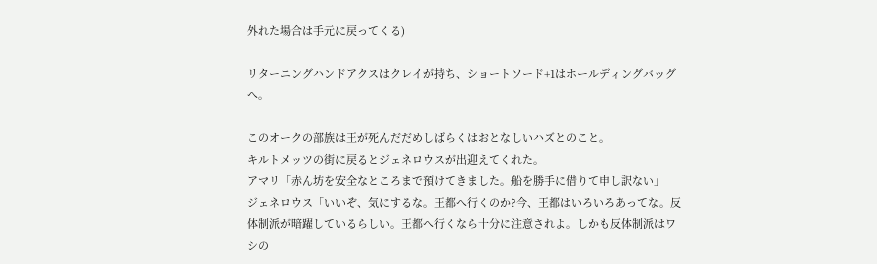外れた場合は手元に戻ってくる)

リターニングハンドアクスはクレイが持ち、ショートソード+1はホールディングバッグへ。

このオークの部族は王が死んだだめしばらくはおとなしいハズとのこと。
キルトメッツの街に戻るとジェネロウスが出迎えてくれた。
アマリ「赤ん坊を安全なところまで預けてきました。船を勝手に借りて申し訳ない」
ジェネロウス「いいぞ、気にするな。王都へ行くのか?今、王都はいろいろあってな。反体制派が暗躍しているらしい。王都へ行くなら十分に注意されよ。しかも反体制派はワシの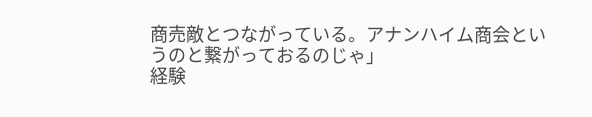商売敵とつながっている。アナンハイム商会というのと繋がっておるのじゃ」
経験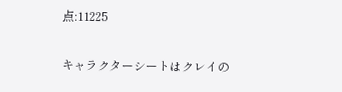点:11225

キャラクターシートはクレイの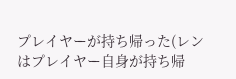プレイヤーが持ち帰った(レンはプレイヤー自身が持ち帰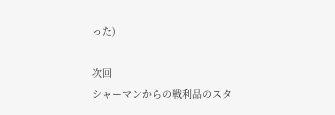った)

次回
シャーマンからの戦利品のスタ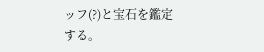ッフ(?)と宝石を鑑定する。